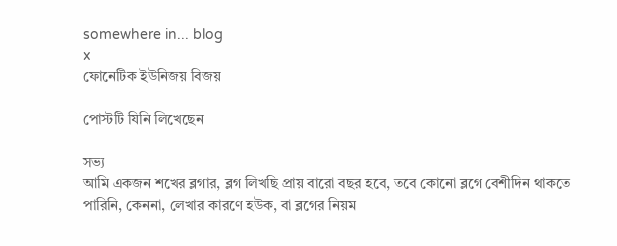somewhere in... blog
x
ফোনেটিক ইউনিজয় বিজয়

পোস্টটি যিনি লিখেছেন

সভ্য
আমি একজন শখের ব্লগার, ব্লগ লিখছি প্রায় বারো বছর হবে, তবে কোনো ব্লগে বেশীদিন থাকতে পারিনি, কেননা, লেখার কারণে হউক, বা ব্লগের নিয়ম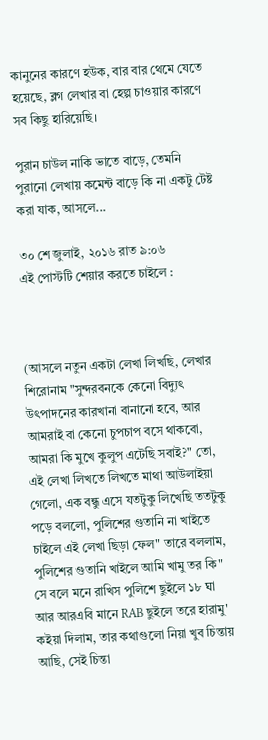কানুনের কারণে হউক, বার বার থেমে যেতে হয়েছে, ব্লগ লেখার বা হেল্প চাওয়ার কারণে সব কিছু হারিয়েছি।

পুরান চাউল নাকি ভাতে বাড়ে, তেমনি পুরানো লেখায় কমেন্ট বাড়ে কি না একটু টেষ্ট করা যাক, আসলে...

৩০ শে জুলাই, ২০১৬ রাত ৯:০৬
এই পোস্টটি শেয়ার করতে চাইলে :



(আসলে নতুন একটা লেখা লিখছি, লেখার শিরোনাম "সুন্দরবনকে কেনো বিদ্যুৎ উৎপাদনের কারখানা বানানো হবে, আর আমরাই বা কেনো চুপচাপ বসে থাকবো, আমরা কি মুখে কুলুপ এটেছি সবাই?" তো, এই লেখা লিখতে লিখতে মাথা আউলাইয়া গেলো, এক বন্ধু এসে যতটুকু লিখেছি ততটুকু পড়ে বললো, পুলিশের গুতানি না খাইতে চাইলে এই লেখা ছিড়া ফেল" তারে বললাম, পুলিশের গুতানি খাইলে আমি খামু তর কি" সে বলে মনে রাখিস পুলিশে ছুইলে ১৮ ঘা আর আরএবি মানে RAB ছুইলে তরে হারামু' কইয়া দিলাম, তার কথাগুলো নিয়া খুব চিন্তায় আছি, সেই চিন্তা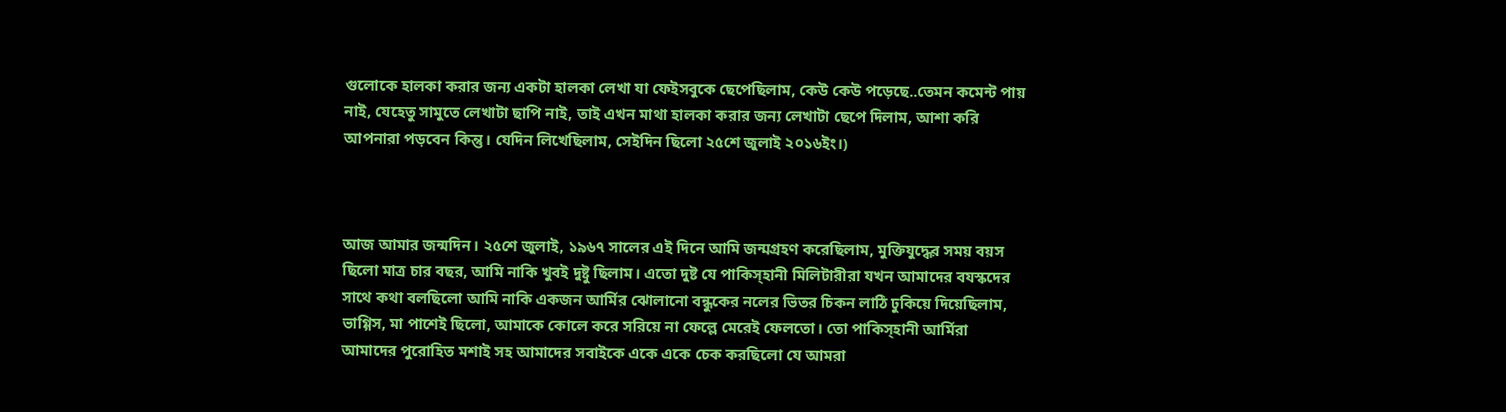গুলোকে হালকা করার জন্য একটা হালকা লেখা যা ফেইসবুকে ছেপেছিলাম, কেউ কেউ পড়েছে..তেমন কমেন্ট পায় নাই, যেহেতু সামুতে লেখাটা ছাপি নাই, তাই এখন মাথা হালকা করার জন্য লেখাটা ছেপে দিলাম, আশা করি আপনারা পড়বেন কিন্তু। যেদিন লিখেছিলাম, সেইদিন ছিলো ২৫শে জুলাই ২০১৬ইং।)



আজ আমার জন্মদিন। ২৫শে জুলাই, ১৯৬৭ সালের এই দিনে আমি জন্মগ্রহণ করেছিলাম, মুক্তিযুদ্ধের সময় বয়স ছিলো মাত্র চার বছর, আমি নাকি খুবই দুষ্টু ছিলাম। এতো দুষ্ট যে পাকিস্হানী মিলিটারীরা যখন আমাদের বযস্কদের সাথে কথা বলছিলো আমি নাকি একজন আর্মির ঝোলানো বন্ধুকের নলের ভিতর চিকন লাঠি ঢুকিয়ে দিয়েছিলাম, ভাগ্গিস, মা পাশেই ছিলো, আমাকে কোলে করে সরিয়ে না ফেল্লে মেরেই ফেলতো। তো পাকিস্হানী আর্মিরা আমাদের পুরোহিত মশাই সহ আমাদের সবাইকে একে একে চেক করছিলো যে আমরা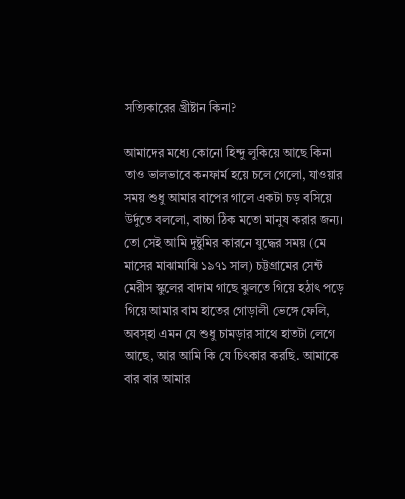সত্যিকারের খ্রীষ্টান কিনা?

আমাদের মধ্যে কোনো হিন্দু লুকিয়ে আছে কিনা তাও ভালভাবে কনফার্ম হয়ে চলে গেলো, যাওয়ার সময় শুধু আমার বাপের গালে একটা চড় বসিয়ে উর্দুতে বললো, বাচ্চা ঠিক মতো মানুষ করার জন্য। তো সেই আমি দুষ্টুমির কারনে যুদ্ধের সময় (মে মাসের মাঝামাঝি ১৯৭১ সাল) চট্টগ্রামের সেন্ট মেরীস স্কুলের বাদাম গাছে ঝুলতে গিয়ে হঠাৎ পড়ে গিয়ে আমার বাম হাতের গোড়ালী ভেঙ্গে ফেলি, অবস্হা এমন যে শুধু চামড়ার সাথে হাতটা লেগে আছে, আর আমি কি যে চিৎকার করছি. আমাকে বার বার আমার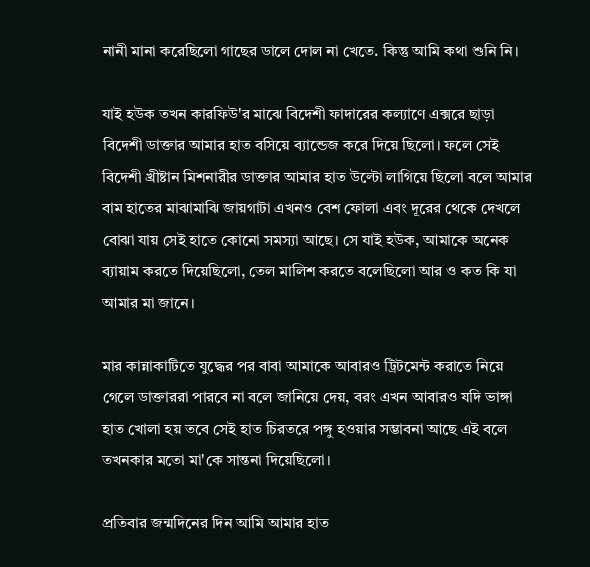নানী মানা করেছিলো গাছের ডালে দোল না খেতে. কিন্তু আমি কথা শুনি নি।

যাই হউক তখন কারফিউ'র মাঝে বিদেশী ফাদারের কল্যাণে এক্সরে ছাড়া বিদেশী ডাক্তার আমার হাত বসিয়ে ব্যান্ডেজ করে দিয়ে ছিলো। ফলে সেই বিদেশী খ্রীষ্টান মিশনারীর ডাক্তার আমার হাত উল্টো লাগিয়ে ছিলো বলে আমার বাম হাতের মাঝামাঝি জায়গাটা এখনও বেশ ফোলা এবং দূরের থেকে দেখলে বোঝা যায় সেই হাতে কোনো সমস্যা আছে। সে যাই হউক, আমাকে অনেক ব্যায়াম করতে দিয়েছিলো, তেল মালিশ করতে বলেছিলো আর ও কত কি যা আমার মা জানে।

মার কান্নাকাটিতে যুদ্ধের পর বাবা আমাকে আবারও ট্রিটমেন্ট করাতে নিয়ে গেলে ডাক্তাররা পারবে না বলে জানিয়ে দেয়, বরং এখন আবারও যদি ভাঙ্গা হাত খোলা হয় তবে সেই হাত চিরতরে পঙ্গু হওয়ার সম্ভাবনা আছে এই বলে তখনকার মতো মা'কে সান্তনা দিয়েছিলো।

প্রতিবার জন্মদিনের দিন আমি আমার হাত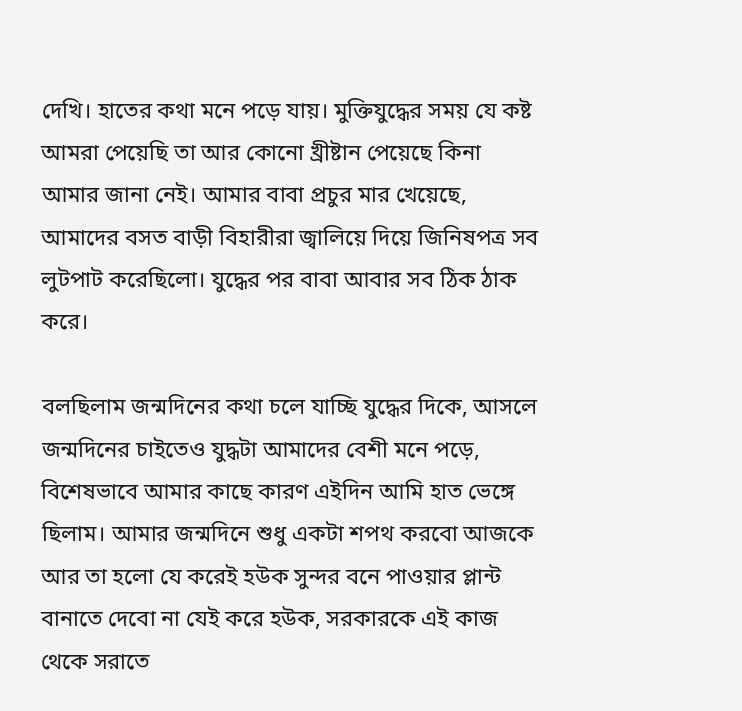দেখি। হাতের কথা মনে পড়ে যায়। মুক্তিযুদ্ধের সময় যে কষ্ট আমরা পেয়েছি তা আর কোনো খ্রীষ্টান পেয়েছে কিনা আমার জানা নেই। আমার বাবা প্রচুর মার খেয়েছে, আমাদের বসত বাড়ী বিহারীরা জ্বালিয়ে দিয়ে জিনিষপত্র সব লুটপাট করেছিলো। যুদ্ধের পর বাবা আবার সব ঠিক ঠাক করে।

বলছিলাম জন্মদিনের কথা চলে যাচ্ছি যুদ্ধের দিকে, আসলে জন্মদিনের চাইতেও যুদ্ধটা আমাদের বেশী মনে পড়ে, বিশেষভাবে আমার কাছে কারণ এইদিন আমি হাত ভেঙ্গে ছিলাম। আমার জন্মদিনে শুধু একটা শপথ করবো আজকে আর তা হলো যে করেই হউক সুন্দর বনে পাওয়ার প্লান্ট বানাতে দেবো না যেই করে হউক, সরকারকে এই কাজ থেকে সরাতে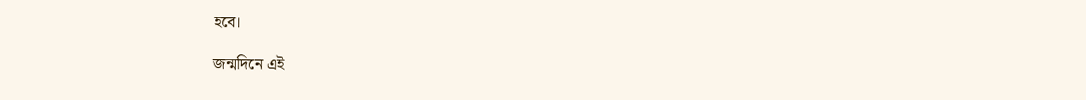হবে।

জন্মদিনে এই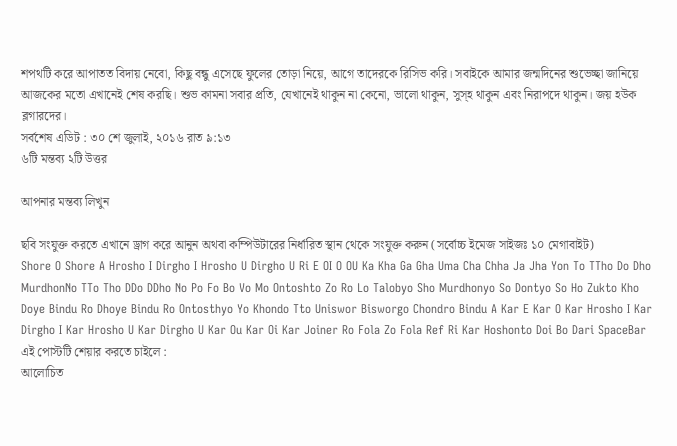শপথটি করে আপাতত বিদায় নেবো, কিছু বন্ধু এসেছে ফুলের তোড়া নিয়ে, আগে তাদেরকে রিসিভ করি। সবাইকে আমার জন্মদিনের শুভেচ্ছা জানিয়ে আজকের মতো এখানেই শেষ করছি। শুভ কামনা সবার প্রতি, যেখানেই থাকুন না কেনো, ভালো থাকুন, সুস্হ থাকুন এবং নিরাপদে থাকুন। জয় হউক ব্লগারদের।
সর্বশেষ এডিট : ৩০ শে জুলাই, ২০১৬ রাত ৯:১৩
৬টি মন্তব্য ২টি উত্তর

আপনার মন্তব্য লিখুন

ছবি সংযুক্ত করতে এখানে ড্রাগ করে আনুন অথবা কম্পিউটারের নির্ধারিত স্থান থেকে সংযুক্ত করুন (সর্বোচ্চ ইমেজ সাইজঃ ১০ মেগাবাইট)
Shore O Shore A Hrosho I Dirgho I Hrosho U Dirgho U Ri E OI O OU Ka Kha Ga Gha Uma Cha Chha Ja Jha Yon To TTho Do Dho MurdhonNo TTo Tho DDo DDho No Po Fo Bo Vo Mo Ontoshto Zo Ro Lo Talobyo Sho Murdhonyo So Dontyo So Ho Zukto Kho Doye Bindu Ro Dhoye Bindu Ro Ontosthyo Yo Khondo Tto Uniswor Bisworgo Chondro Bindu A Kar E Kar O Kar Hrosho I Kar Dirgho I Kar Hrosho U Kar Dirgho U Kar Ou Kar Oi Kar Joiner Ro Fola Zo Fola Ref Ri Kar Hoshonto Doi Bo Dari SpaceBar
এই পোস্টটি শেয়ার করতে চাইলে :
আলোচিত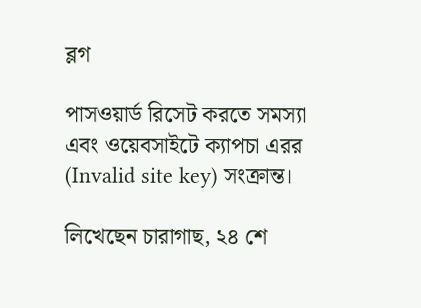ব্লগ

পাসওয়ার্ড রিসেট করতে সমস্যা এবং ওয়েবসাইটে ক্যাপচা এরর (Invalid site key) সংক্রান্ত।

লিখেছেন চারাগাছ, ২৪ শে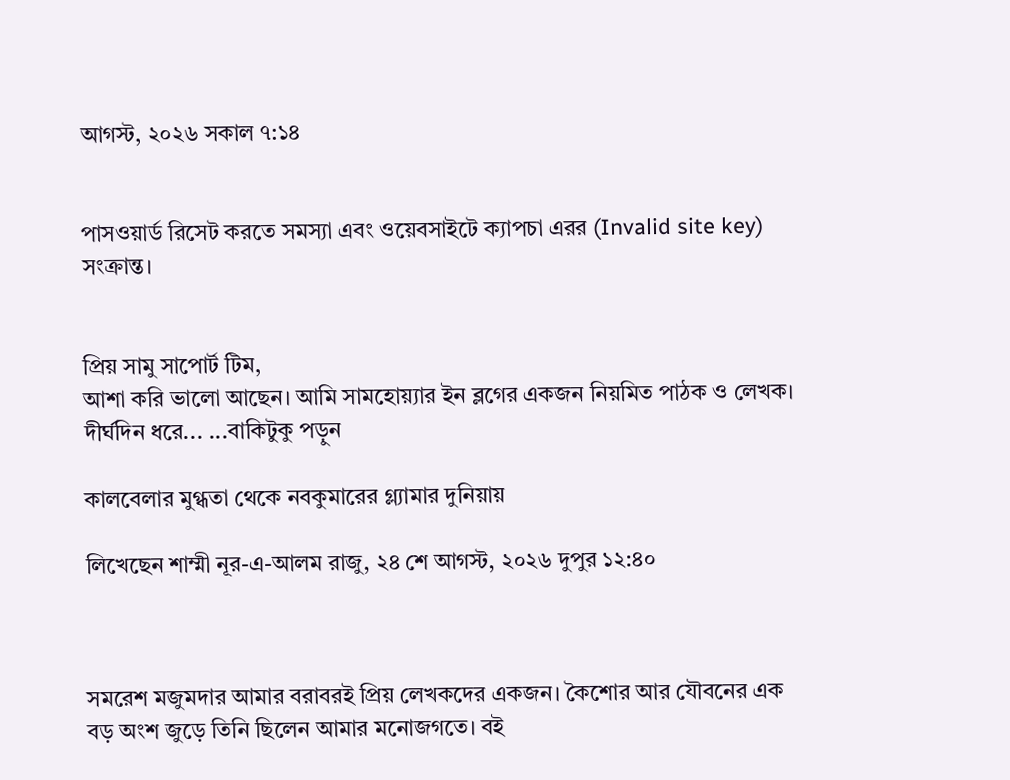আগস্ট, ২০২৬ সকাল ৭:১৪


পাসওয়ার্ড রিসেট করতে সমস্যা এবং ওয়েবসাইটে ক্যাপচা এরর (Invalid site key) সংক্রান্ত।


প্রিয় সামু সাপোর্ট টিম,
আশা করি ভালো আছেন। আমি সামহোয়্যার ইন ব্লগের একজন নিয়মিত পাঠক ও লেখক। দীর্ঘদিন ধরে... ...বাকিটুকু পড়ুন

কালবেলার মুগ্ধতা থেকে নবকুমারের গ্ল্যামার দুনিয়ায়

লিখেছেন শাম্মী নূর-এ-আলম রাজু, ২৪ শে আগস্ট, ২০২৬ দুপুর ১২:৪০



সমরেশ মজুমদার আমার বরাবরই প্রিয় লেখকদের একজন। কৈশোর আর যৌবনের এক বড় অংশ জুড়ে তিনি ছিলেন আমার মনোজগতে। বই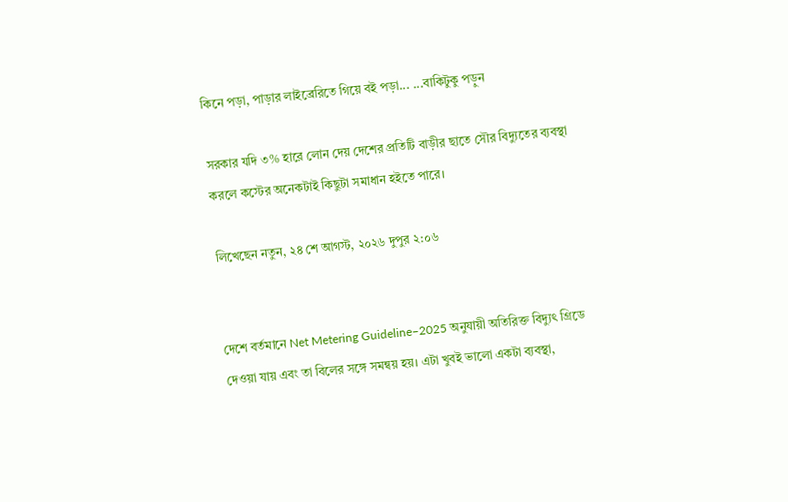কিনে পড়া, পাড়ার লাইব্রেরিতে গিয়ে বই পড়া... ...বাকিটুকু পড়ুন

সরকার যদি ৩% হারে লোন দেয় দেশের প্রতিটি বাড়ীর ছাতে সৌর বিদ্যুতের ব্যবস্থা করলে কস্টের অনেকটাই কিছুটা সমাধান হইতে পারে।

লিখেছেন নতুন, ২৪ শে আগস্ট, ২০২৬ দুপুর ২:০৬


দেশে বর্তমানে Net Metering Guideline–2025 অনুযায়ী অতিরিক্ত বিদ্যুৎ গ্রিডে দেওয়া যায় এবং তা বিলের সঙ্গে সমন্বয় হয়। এটা খুবই ভালো একটা ব্যবস্থা,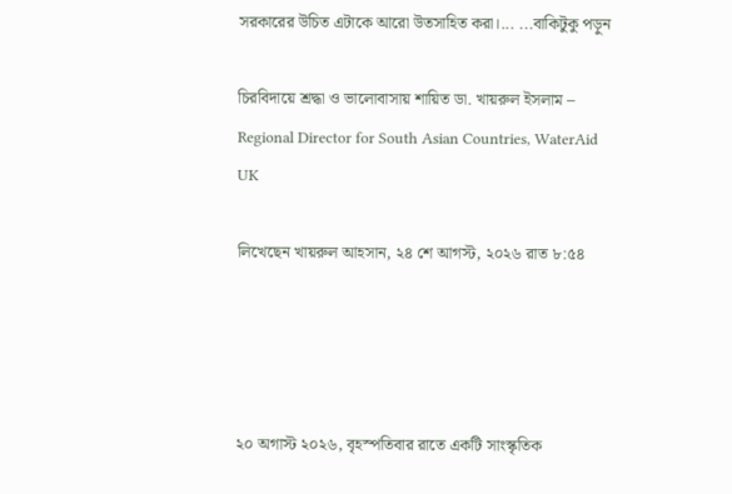সরকারের উচিত এটাকে আরো উতসাহিত করা।... ...বাকিটুকু পড়ুন

চিরবিদায়ে শ্রদ্ধা ও ভালোবাসায় শায়িত ডা. খায়রুল ইসলাম – Regional Director for South Asian Countries, WaterAid UK

লিখেছেন খায়রুল আহসান, ২৪ শে আগস্ট, ২০২৬ রাত ৮:৫৪




২০ অগাস্ট ২০২৬, বৃহস্পতিবার রাতে একটি সাংস্কৃতিক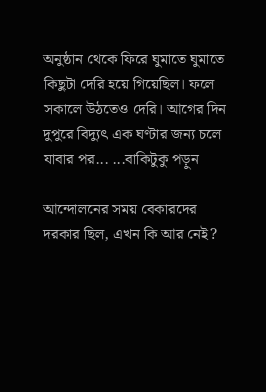অনুষ্ঠান থেকে ফিরে ঘুমাতে ঘুমাতে কিছুটা দেরি হয়ে গিয়েছিল। ফলে সকালে উঠতেও দেরি। আগের দিন দুপুরে বিদ্যুৎ এক ঘণ্টার জন্য চলে যাবার পর... ...বাকিটুকু পড়ুন

আন্দোলনের সময় বেকারদের দরকার ছিল, এখন কি আর নেই?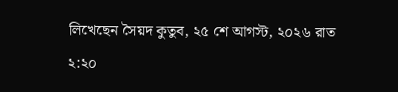লিখেছেন সৈয়দ কুতুব, ২৫ শে আগস্ট, ২০২৬ রাত ২:২০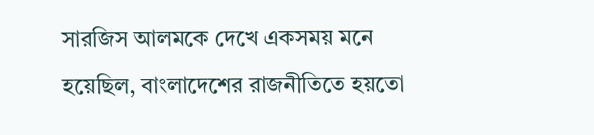সারজিস আলমকে দেখে একসময় মনে হয়েছিল, বাংলাদেশের রাজনীতিতে হয়তো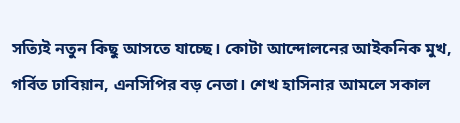সত্যিই নতুন কিছু আসতে যাচ্ছে। কোটা আন্দোলনের আইকনিক মুখ, গর্বিত ঢাবিয়ান, এনসিপির বড় নেতা। শেখ হাসিনার আমলে সকাল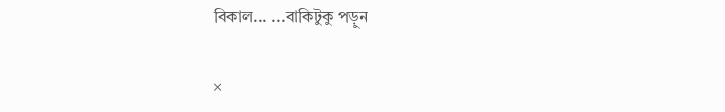বিকাল... ...বাকিটুকু পড়ুন

×